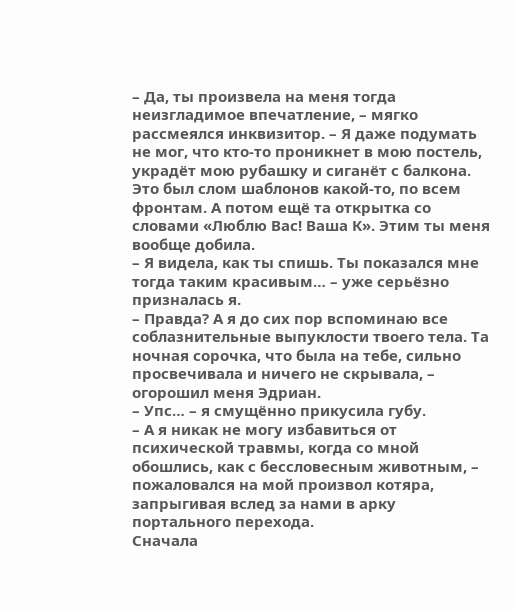– Да, ты произвела на меня тогда неизгладимое впечатление, – мягко рассмеялся инквизитор. – Я даже подумать не мог, что кто-то проникнет в мою постель, украдёт мою рубашку и сиганёт с балкона. Это был слом шаблонов какой-то, по всем фронтам. А потом ещё та открытка со словами «Люблю Вас! Ваша К». Этим ты меня вообще добила.
– Я видела, как ты спишь. Ты показался мне тогда таким красивым… – уже серьёзно призналась я.
– Правда? А я до сих пор вспоминаю все соблазнительные выпуклости твоего тела. Та ночная сорочка, что была на тебе, сильно просвечивала и ничего не скрывала, – огорошил меня Эдриан.
– Упс… – я смущённо прикусила губу.
– А я никак не могу избавиться от психической травмы, когда со мной обошлись, как с бессловесным животным, – пожаловался на мой произвол котяра, запрыгивая вслед за нами в арку портального перехода.
Сначала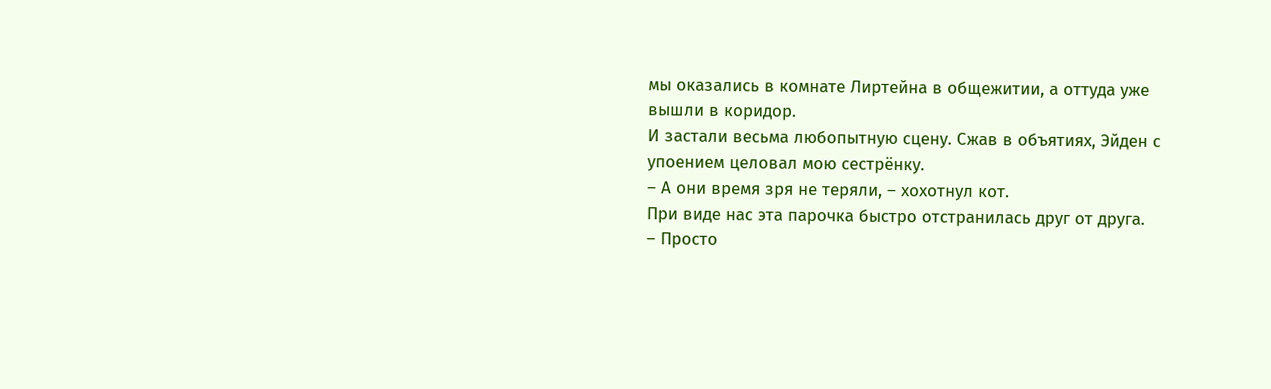мы оказались в комнате Лиртейна в общежитии, а оттуда уже вышли в коридор.
И застали весьма любопытную сцену. Сжав в объятиях, Эйден с упоением целовал мою сестрёнку.
– А они время зря не теряли, – хохотнул кот.
При виде нас эта парочка быстро отстранилась друг от друга.
– Просто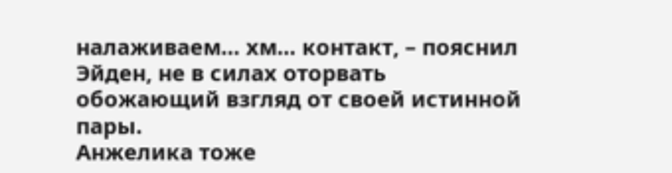налаживаем… хм… контакт, – пояснил Эйден, не в силах оторвать обожающий взгляд от своей истинной пары.
Анжелика тоже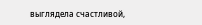выглядела счастливой,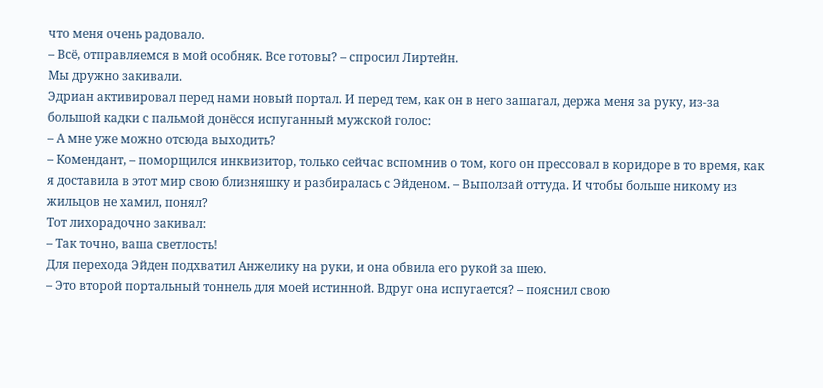что меня очень радовало.
– Всё, отправляемся в мой особняк. Все готовы? – спросил Лиртейн.
Мы дружно закивали.
Эдриан активировал перед нами новый портал. И перед тем, как он в него зашагал, держа меня за руку, из-за большой кадки с пальмой донёсся испуганный мужской голос:
– А мне уже можно отсюда выходить?
– Комендант, – поморщился инквизитор, только сейчас вспомнив о том, кого он прессовал в коридоре в то время, как я доставила в этот мир свою близняшку и разбиралась с Эйденом. – Выползай оттуда. И чтобы больше никому из жильцов не хамил, понял?
Тот лихорадочно закивал:
– Так точно, ваша светлость!
Для перехода Эйден подхватил Анжелику на руки, и она обвила его рукой за шею.
– Это второй портальный тоннель для моей истинной. Вдруг она испугается? – пояснил свою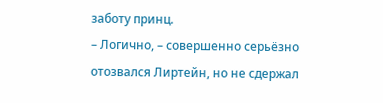заботу принц.
– Логично, – совершенно серьёзно отозвался Лиртейн, но не сдержал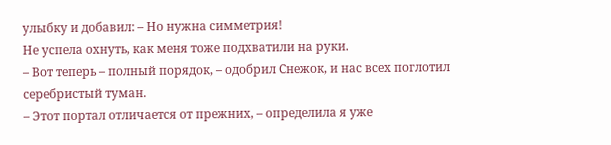улыбку и добавил: – Но нужна симметрия!
Не успела охнуть, как меня тоже подхватили на руки.
– Вот теперь – полный порядок, – одобрил Снежок, и нас всех поглотил серебристый туман.
– Этот портал отличается от прежних, – определила я уже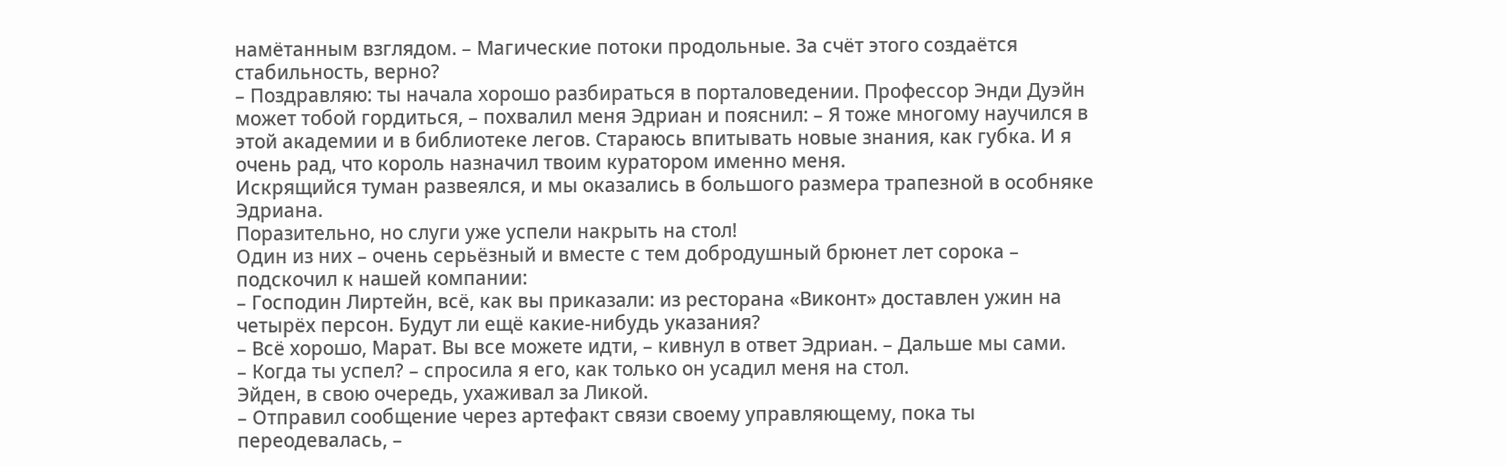намётанным взглядом. – Магические потоки продольные. За счёт этого создаётся стабильность, верно?
– Поздравляю: ты начала хорошо разбираться в порталоведении. Профессор Энди Дуэйн может тобой гордиться, – похвалил меня Эдриан и пояснил: – Я тоже многому научился в этой академии и в библиотеке легов. Стараюсь впитывать новые знания, как губка. И я очень рад, что король назначил твоим куратором именно меня.
Искрящийся туман развеялся, и мы оказались в большого размера трапезной в особняке Эдриана.
Поразительно, но слуги уже успели накрыть на стол!
Один из них – очень серьёзный и вместе с тем добродушный брюнет лет сорока – подскочил к нашей компании:
– Господин Лиртейн, всё, как вы приказали: из ресторана «Виконт» доставлен ужин на четырёх персон. Будут ли ещё какие-нибудь указания?
– Всё хорошо, Марат. Вы все можете идти, – кивнул в ответ Эдриан. – Дальше мы сами.
– Когда ты успел? – спросила я его, как только он усадил меня на стол.
Эйден, в свою очередь, ухаживал за Ликой.
– Отправил сообщение через артефакт связи своему управляющему, пока ты переодевалась, –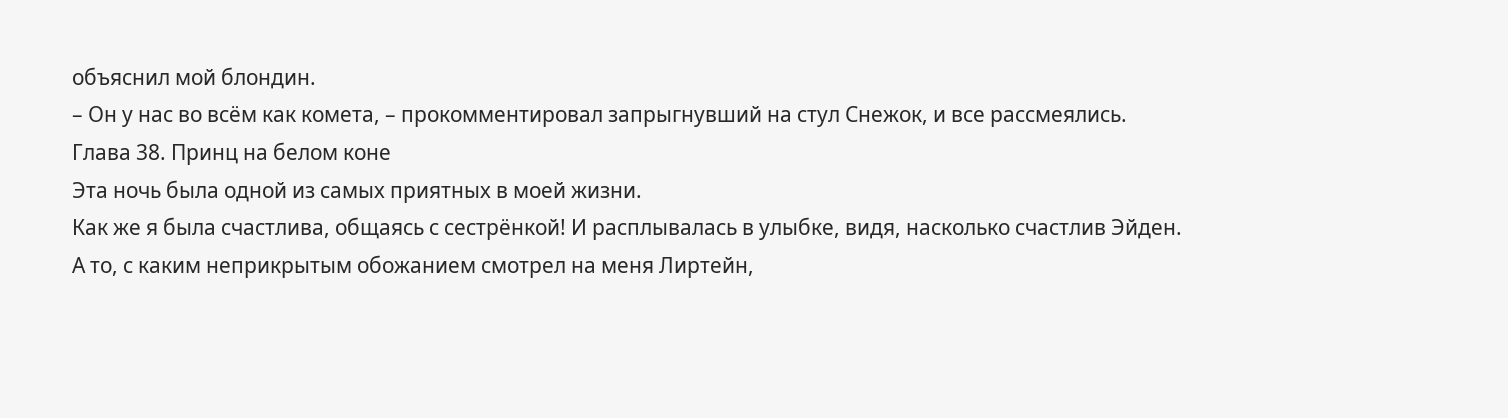объяснил мой блондин.
– Он у нас во всём как комета, – прокомментировал запрыгнувший на стул Снежок, и все рассмеялись.
Глава 38. Принц на белом коне
Эта ночь была одной из самых приятных в моей жизни.
Как же я была счастлива, общаясь с сестрёнкой! И расплывалась в улыбке, видя, насколько счастлив Эйден. А то, с каким неприкрытым обожанием смотрел на меня Лиртейн,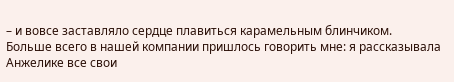– и вовсе заставляло сердце плавиться карамельным блинчиком.
Больше всего в нашей компании пришлось говорить мне: я рассказывала Анжелике все свои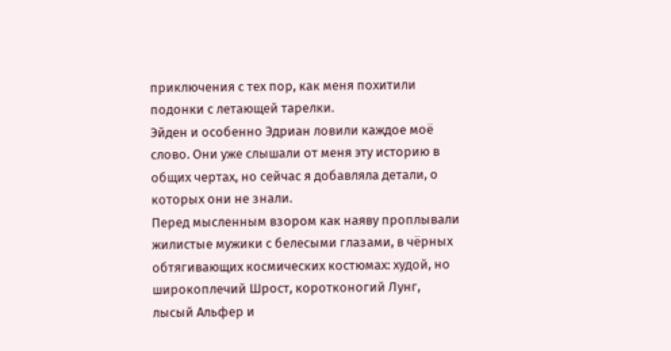приключения с тех пор, как меня похитили подонки с летающей тарелки.
Эйден и особенно Эдриан ловили каждое моё слово. Они уже слышали от меня эту историю в общих чертах, но сейчас я добавляла детали, о которых они не знали.
Перед мысленным взором как наяву проплывали жилистые мужики с белесыми глазами, в чёрных обтягивающих космических костюмах: худой, но широкоплечий Шрост, коротконогий Лунг, лысый Альфер и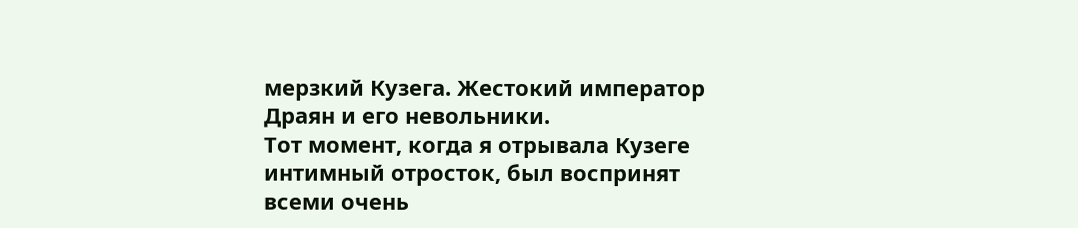мерзкий Кузега. Жестокий император Драян и его невольники.
Тот момент, когда я отрывала Кузеге интимный отросток, был воспринят всеми очень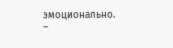эмоционально.
–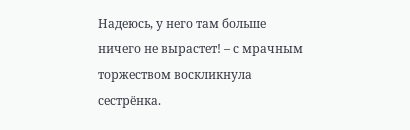Надеюсь, у него там больше ничего не вырастет! – с мрачным торжеством воскликнула сестрёнка.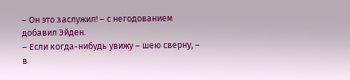– Он это заслужил! – с негодованием добавил Эйден.
– Если когда-нибудь увижу – шею сверну, – в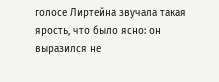голосе Лиртейна звучала такая ярость, что было ясно: он выразился не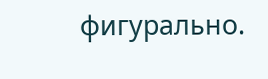фигурально.